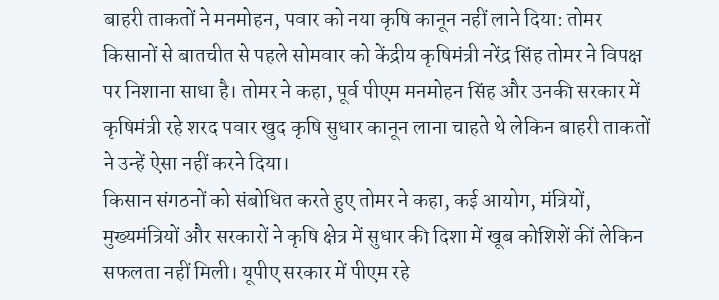बाहरी ताकतों ने मनमोहन, पवार को नया कृषि कानून नहीं लाने दिया: तोमर
किसानों से बातचीत से पहले सोमवार को केंद्रीय कृषिमंत्री नरेंद्र सिंह तोमर ने विपक्ष पर निशाना साधा है। तोमर ने कहा, पूर्व पीएम मनमोहन सिंह और उनकी सरकार में कृषिमंत्री रहे शरद पवार खुद कृषि सुधार कानून लाना चाहते थे लेकिन बाहरी ताकतों ने उन्हें ऐसा नहीं करने दिया।
किसान संगठनों को संबोधित करते हुए तोमर ने कहा, कई आयोग, मंत्रियों, मुख्यमंत्रियों और सरकारों ने कृषि क्षेत्र में सुधार की दिशा में खूब कोशिशें कीं लेकिन सफलता नहीं मिली। यूपीए सरकार में पीएम रहे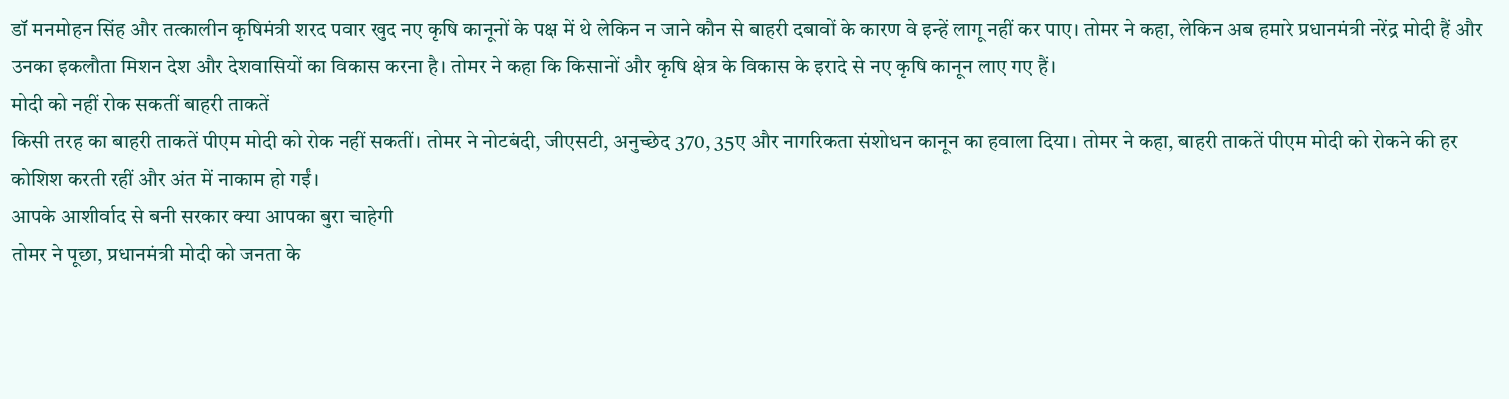डॉ मनमोहन सिंह और तत्कालीन कृषिमंत्री शरद पवार खुद नए कृषि कानूनों के पक्ष में थे लेकिन न जाने कौन से बाहरी दबावों के कारण वे इन्हें लागू नहीं कर पाए। तोमर ने कहा, लेकिन अब हमारे प्रधानमंत्री नरेंद्र मोदी हैं और उनका इकलौता मिशन देश और देशवासियों का विकास करना है। तोमर ने कहा कि किसानों और कृषि क्षेत्र के विकास के इरादे से नए कृषि कानून लाए गए हैं।
मोदी को नहीं रोक सकतीं बाहरी ताकतें
किसी तरह का बाहरी ताकतें पीएम मोदी को रोक नहीं सकतीं। तोमर ने नोटबंदी, जीएसटी, अनुच्छेद 370, 35ए और नागरिकता संशोधन कानून का हवाला दिया। तोमर ने कहा, बाहरी ताकतें पीएम मोदी को रोकने की हर कोशिश करती रहीं और अंत में नाकाम हो गईं।
आपके आशीर्वाद से बनी सरकार क्या आपका बुरा चाहेगी
तोमर ने पूछा, प्रधानमंत्री मोदी को जनता के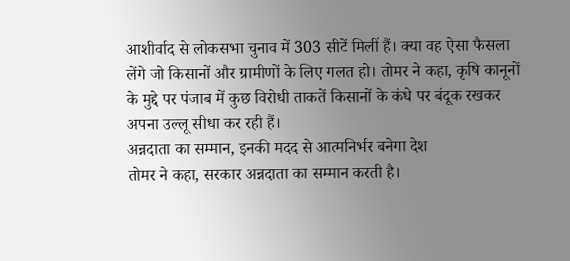आशीर्वाद से लोकसभा चुनाव में 303 सीटें मिलीं हैं। क्या वह ऐसा फैसला लेंगे जो किसानों और ग्रामीणों के लिए गलत हो। तोमर ने कहा, कृषि कानूनों के मुद्दे पर पंजाब में कुछ विरोधी ताकतें किसानों के कंधे पर बंदूक रखकर अपना उल्लू सीधा कर रही हैं।
अन्नदाता का सम्मान, इनकी मदद से आत्मनिर्भर बनेगा देश
तोमर ने कहा, सरकार अन्नदाता का सम्मान करती है।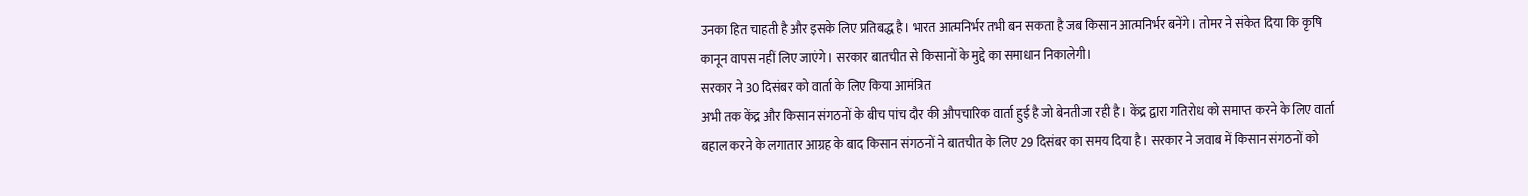उनका हित चाहती है और इसके लिए प्रतिबद्ध है। भारत आत्मनिर्भर तभी बन सकता है जब किसान आत्मनिर्भर बनेंगे। तोमर ने संकेत दिया कि कृषि कानून वापस नहीं लिए जाएंगे। सरकार बातचीत से किसानों के मुद्दे का समाधान निकालेगी।
सरकार ने 30 दिसंबर को वार्ता के लिए किया आमंत्रित
अभी तक केंद्र और किसान संगठनों के बीच पांच दौर की औपचारिक वार्ता हुई है जो बेनतीजा रही है। केंद्र द्वारा गतिरोध को समाप्त करने के लिए वार्ता बहाल करने के लगातार आग्रह के बाद किसान संगठनों ने बातचीत के लिए 29 दिसंबर का समय दिया है। सरकार ने जवाब में किसान संगठनों को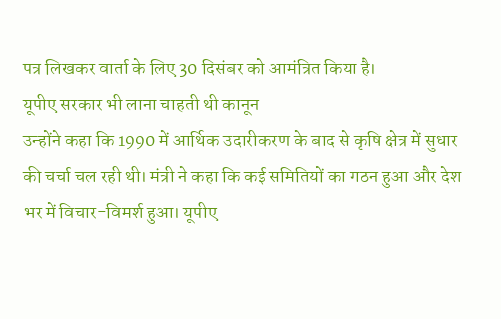पत्र लिखकर वार्ता के लिए 30 दिसंबर को आमंत्रित किया है।
यूपीए सरकार भी लाना चाहती थी कानून
उन्होंने कहा कि 1990 में आर्थिक उदारीकरण के बाद से कृषि क्षेत्र में सुधार की चर्चा चल रही थी। मंत्री ने कहा कि कई समितियों का गठन हुआ और देश भर में विचार-विमर्श हुआ। यूपीए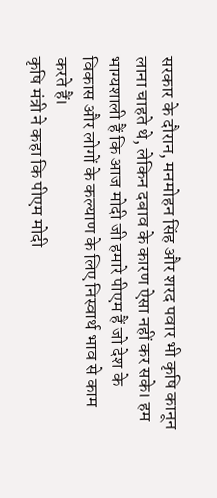सरकार के दौरान, मनमोहन सिंह और शरद पवार भी कृषि कानून लाना चाहते थे, लेकिन दबाव के कारण ऐसा नहीं कर सके। हम भाग्यशाली हैं कि आज मोदी जी हमारे पीएम हैं जो देश के विकास और लोगों के कल्याण के लिए निस्वार्थ भाव से काम करते हैं।
कृषि मंत्री ने कहा कि पीएम मोदी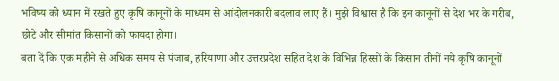भविष्य को ध्यान में रखते हुए कृषि कानूनों के माध्यम से आंदोलनकारी बदलाव लाए हैं। मुझे विश्वास है कि इन कानूनों से देश भर के गरीब, छोटे और सीमांत किसानों को फायदा होगा।
बता दें कि एक महीने से अधिक समय से पंजाब, हरियाणा और उत्तरप्रदेश सहित देश के विभिन्न हिस्सों के किसान तीनों नये कृषि कानूनों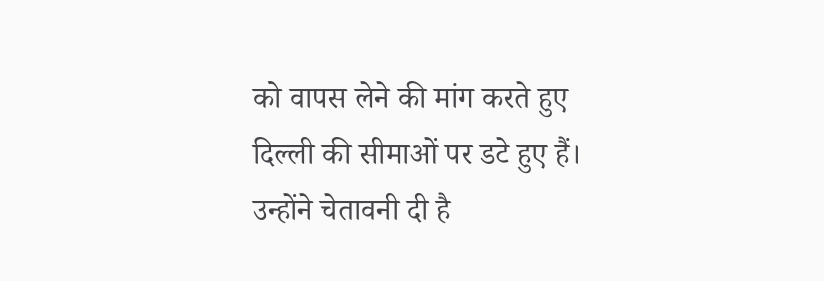को वापस लेने की मांग करते हुए दिल्ली की सीमाओं पर डटे हुए हैं। उन्होंने चेतावनी दी है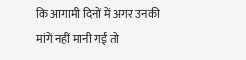कि आगामी दिनों में अगर उनकी मांगें नहीं मानी गईं तो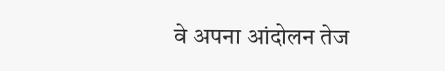वे अपना आंदोलन तेज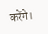करेंगे।